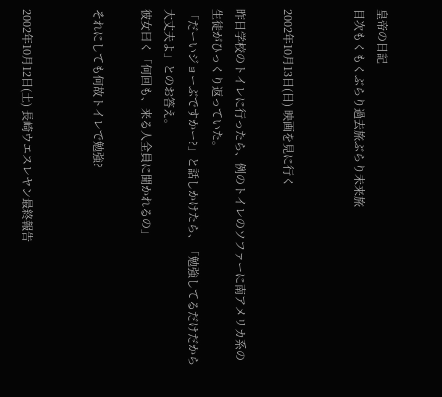皇帝の日記
目次もくもくぶらり過去旅ぶらり未来旅


2002年10月13日(日) 映画を見に行く

昨日学校のトイレに行ったら、例のトイレのソファーに南アメリカ系の生徒がひっくり返っていた。
「だーいジョーぶですかー?」と話しかけたら、「勉強してるだけだから大丈夫よ」とのお答え。
彼女曰く「何回も、来る人全員に聞かれるの」

それにしても何故トイレで勉強?


2002年10月12日(土) 長崎ウエスレヤン最終報告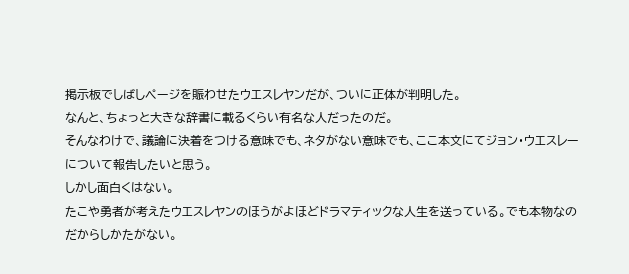掲示板でしばしページを賑わせたウエスレヤンだが、ついに正体が判明した。
なんと、ちょっと大きな辞書に載るくらい有名な人だったのだ。
そんなわけで、議論に決着をつける意味でも、ネタがない意味でも、ここ本文にてジョン・ウエスレーについて報告したいと思う。
しかし面白くはない。
たこや勇者が考えたウエスレヤンのほうがよほどドラマティックな人生を送っている。でも本物なのだからしかたがない。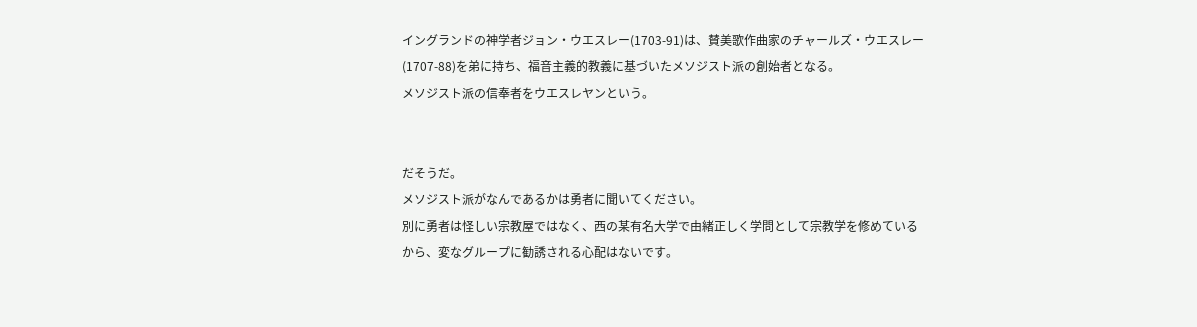イングランドの神学者ジョン・ウエスレー(1703-91)は、賛美歌作曲家のチャールズ・ウエスレー(1707-88)を弟に持ち、福音主義的教義に基づいたメソジスト派の創始者となる。
メソジスト派の信奉者をウエスレヤンという。


だそうだ。
メソジスト派がなんであるかは勇者に聞いてください。
別に勇者は怪しい宗教屋ではなく、西の某有名大学で由緒正しく学問として宗教学を修めているから、変なグループに勧誘される心配はないです。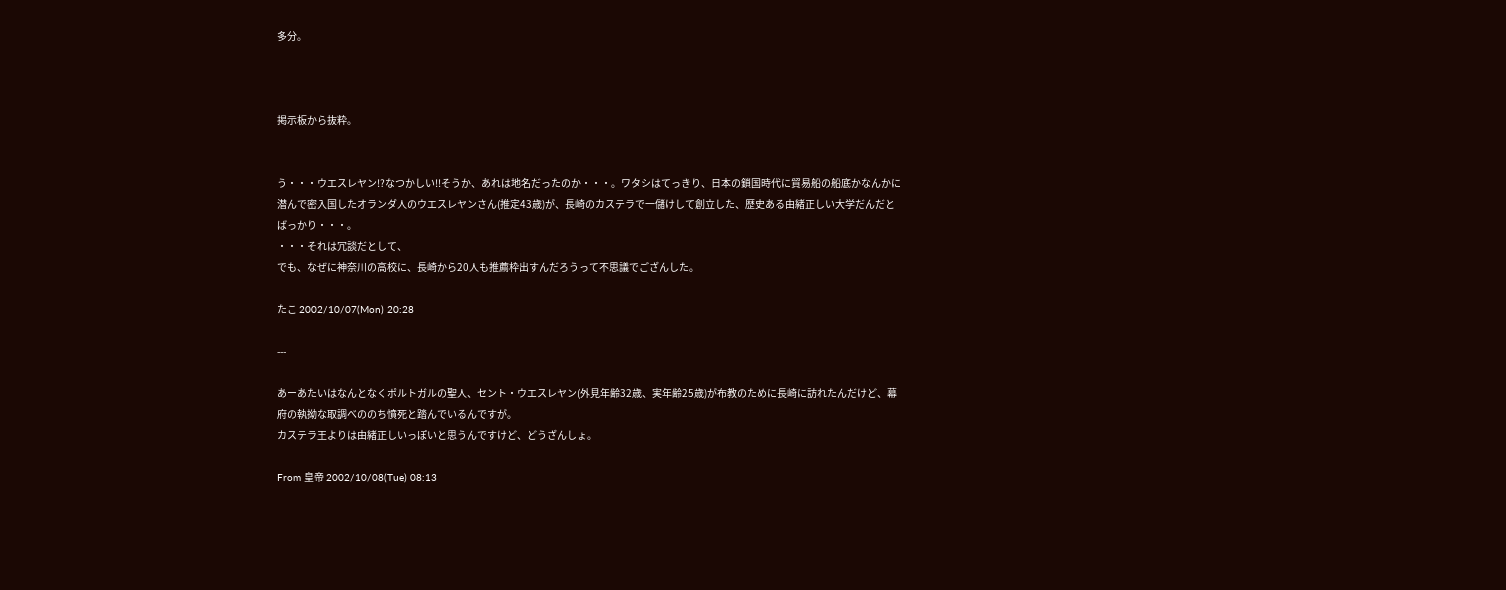多分。



掲示板から抜粋。


う・・・ウエスレヤン!?なつかしい!!そうか、あれは地名だったのか・・・。ワタシはてっきり、日本の鎖国時代に貿易船の船底かなんかに潜んで密入国したオランダ人のウエスレヤンさん(推定43歳)が、長崎のカステラで一儲けして創立した、歴史ある由緒正しい大学だんだとばっかり・・・。
・・・それは冗談だとして、
でも、なぜに神奈川の高校に、長崎から20人も推薦枠出すんだろうって不思議でござんした。

たこ 2002/10/07(Mon) 20:28

---

あーあたいはなんとなくポルトガルの聖人、セント・ウエスレヤン(外見年齢32歳、実年齢25歳)が布教のために長崎に訪れたんだけど、幕府の執拗な取調べののち憤死と踏んでいるんですが。
カステラ王よりは由緒正しいっぽいと思うんですけど、どうざんしょ。

From 皇帝 2002/10/08(Tue) 08:13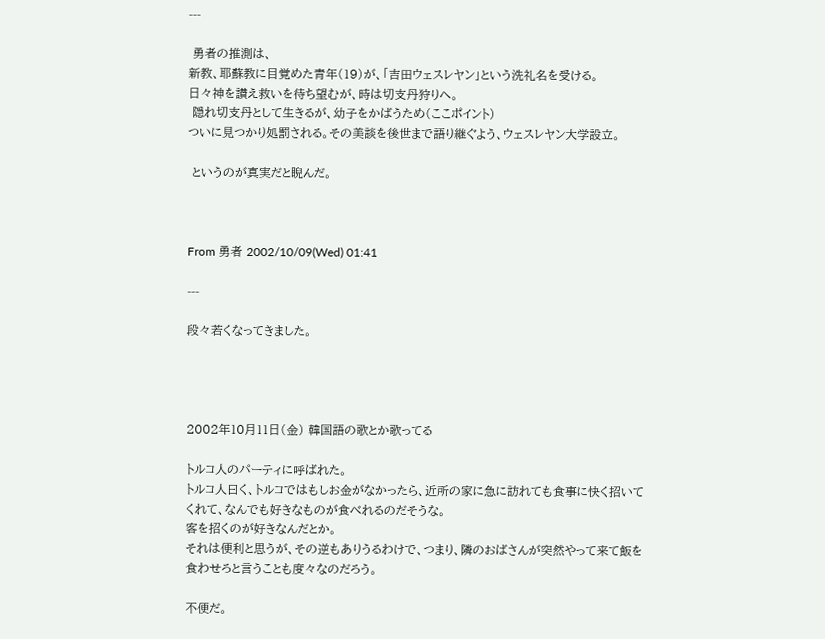---

 勇者の推測は、
新教、耶蘇教に目覚めた青年(19)が、「吉田ウェスレヤン」という洗礼名を受ける。
日々神を讃え救いを待ち望むが、時は切支丹狩りへ。
 隠れ切支丹として生きるが、幼子をかばうため(ここポイント)
ついに見つかり処罰される。その美談を後世まで語り継ぐよう、ウェスレヤン大学設立。

 というのが真実だと睨んだ。



From 勇者 2002/10/09(Wed) 01:41

---

段々若くなってきました。




2002年10月11日(金) 韓国語の歌とか歌ってる

トルコ人のパーティに呼ばれた。
トルコ人曰く、トルコではもしお金がなかったら、近所の家に急に訪れても食事に快く招いてくれて、なんでも好きなものが食べれるのだそうな。
客を招くのが好きなんだとか。
それは便利と思うが、その逆もありうるわけで、つまり、隣のおばさんが突然やって来て飯を食わせろと言うことも度々なのだろう。

不便だ。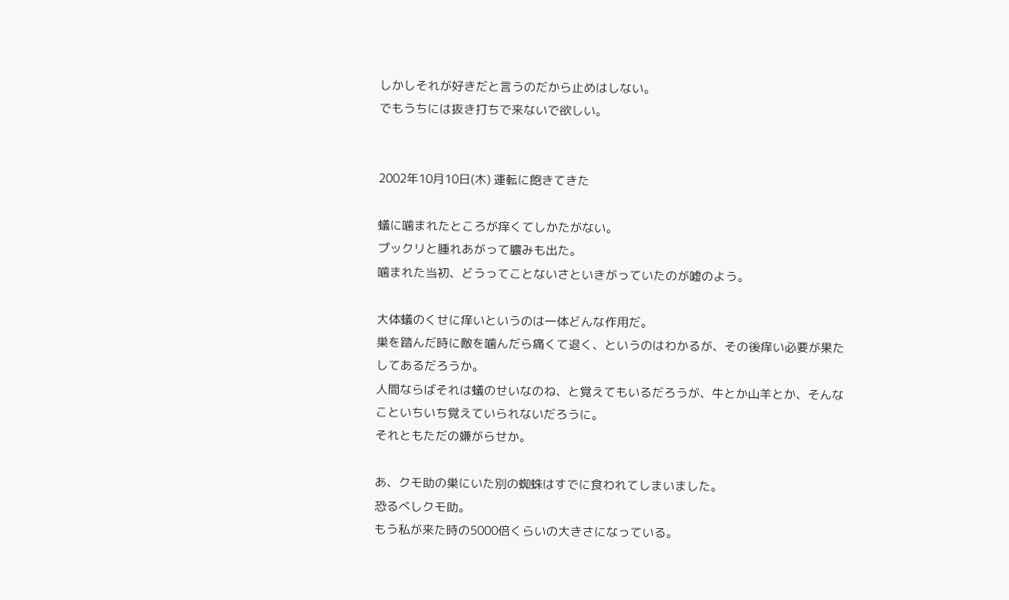しかしそれが好きだと言うのだから止めはしない。
でもうちには抜き打ちで来ないで欲しい。


2002年10月10日(木) 運転に飽きてきた

蟻に噛まれたところが痒くてしかたがない。
プックリと腫れあがって膿みも出た。
噛まれた当初、どうってことないさといきがっていたのが嘘のよう。

大体蟻のくせに痒いというのは一体どんな作用だ。
巣を踏んだ時に敵を噛んだら痛くて退く、というのはわかるが、その後痒い必要が果たしてあるだろうか。
人間ならばそれは蟻のせいなのね、と覚えてもいるだろうが、牛とか山羊とか、そんなこといちいち覚えていられないだろうに。
それともただの嫌がらせか。

あ、クモ助の巣にいた別の蜘蛛はすでに食われてしまいました。
恐るべしクモ助。
もう私が来た時の5000倍くらいの大きさになっている。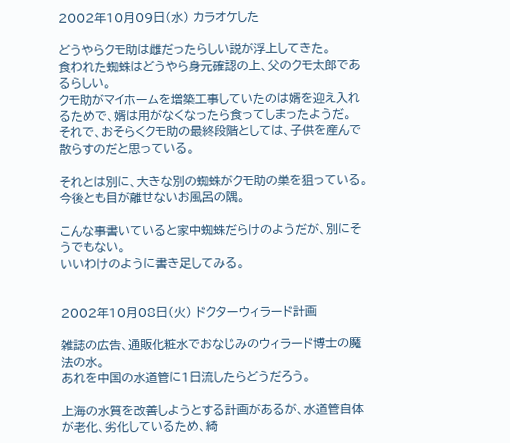2002年10月09日(水) カラオケした

どうやらクモ助は雌だったらしい説が浮上してきた。
食われた蜘蛛はどうやら身元確認の上、父のクモ太郎であるらしい。
クモ助がマイホームを増築工事していたのは婿を迎え入れるためで、婿は用がなくなったら食ってしまったようだ。
それで、おそらくクモ助の最終段階としては、子供を産んで散らすのだと思っている。

それとは別に、大きな別の蜘蛛がクモ助の巣を狙っている。
今後とも目が離せないお風呂の隅。

こんな事書いていると家中蜘蛛だらけのようだが、別にそうでもない。
いいわけのように書き足してみる。


2002年10月08日(火) ドクターウィラード計画

雑誌の広告、通販化粧水でおなじみのウィラード博士の魔法の水。
あれを中国の水道管に1日流したらどうだろう。

上海の水質を改善しようとする計画があるが、水道管自体が老化、劣化しているため、綺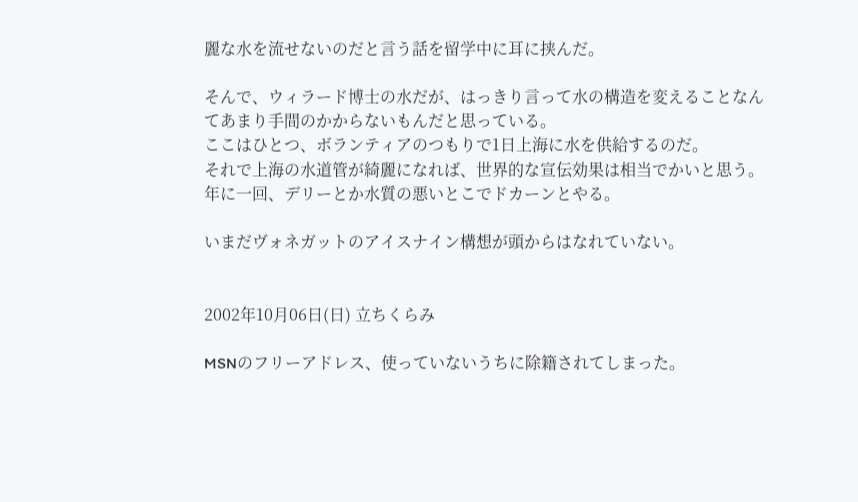麗な水を流せないのだと言う話を留学中に耳に挟んだ。

そんで、ウィラード博士の水だが、はっきり言って水の構造を変えることなんてあまり手間のかからないもんだと思っている。
ここはひとつ、ボランティアのつもりで1日上海に水を供給するのだ。
それで上海の水道管が綺麗になれば、世界的な宣伝効果は相当でかいと思う。
年に一回、デリーとか水質の悪いとこでドカーンとやる。

いまだヴォネガットのアイスナイン構想が頭からはなれていない。


2002年10月06日(日) 立ちくらみ

MSNのフリーアドレス、使っていないうちに除籍されてしまった。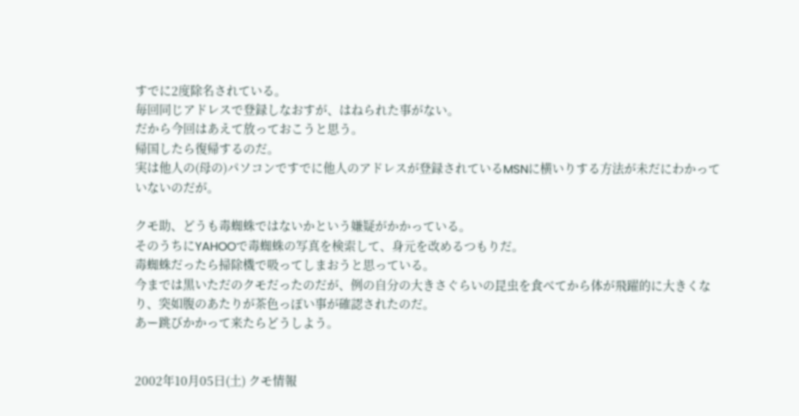すでに2度除名されている。
毎回同じアドレスで登録しなおすが、はねられた事がない。
だから今回はあえて放っておこうと思う。
帰国したら復帰するのだ。
実は他人の(母の)パソコンですでに他人のアドレスが登録されているMSNに横いりする方法が未だにわかっていないのだが。

クモ助、どうも毒蜘蛛ではないかという嫌疑がかかっている。
そのうちにYAHOOで毒蜘蛛の写真を検索して、身元を改めるつもりだ。
毒蜘蛛だったら掃除機で吸ってしまおうと思っている。
今までは黒いただのクモだったのだが、例の自分の大きさぐらいの昆虫を食べてから体が飛躍的に大きくなり、突如腹のあたりが茶色っぽい事が確認されたのだ。
あー跳びかかって来たらどうしよう。


2002年10月05日(土) クモ情報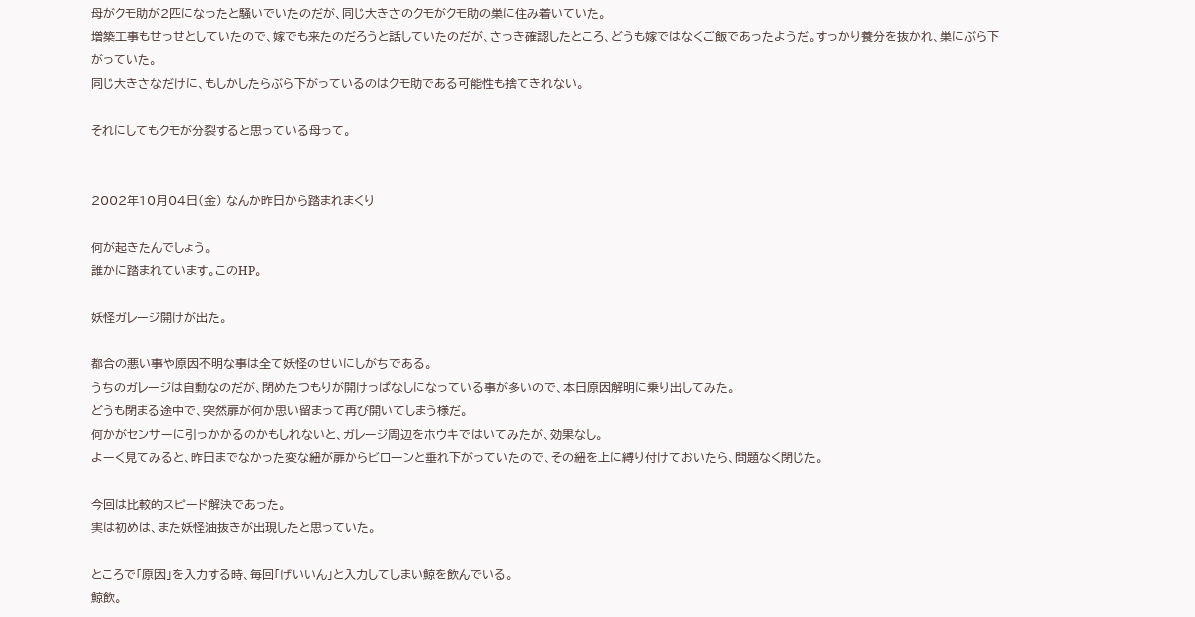母がクモ助が2匹になったと騒いでいたのだが、同じ大きさのクモがクモ助の巣に住み着いていた。
増築工事もせっせとしていたので、嫁でも来たのだろうと話していたのだが、さっき確認したところ、どうも嫁ではなくご飯であったようだ。すっかり養分を抜かれ、巣にぶら下がっていた。
同じ大きさなだけに、もしかしたらぶら下がっているのはクモ助である可能性も捨てきれない。

それにしてもクモが分裂すると思っている母って。


2002年10月04日(金) なんか昨日から踏まれまくり

何が起きたんでしょう。
誰かに踏まれています。このHP。

妖怪ガレージ開けが出た。

都合の悪い事や原因不明な事は全て妖怪のせいにしがちである。
うちのガレージは自動なのだが、閉めたつもりが開けっぱなしになっている事が多いので、本日原因解明に乗り出してみた。
どうも閉まる途中で、突然扉が何か思い留まって再び開いてしまう様だ。
何かがセンサーに引っかかるのかもしれないと、ガレージ周辺をホウキではいてみたが、効果なし。
よーく見てみると、昨日までなかった変な紐が扉からビローンと垂れ下がっていたので、その紐を上に縛り付けておいたら、問題なく閉じた。

今回は比較的スピード解決であった。
実は初めは、また妖怪油抜きが出現したと思っていた。

ところで「原因」を入力する時、毎回「げいいん」と入力してしまい鯨を飲んでいる。
鯨飲。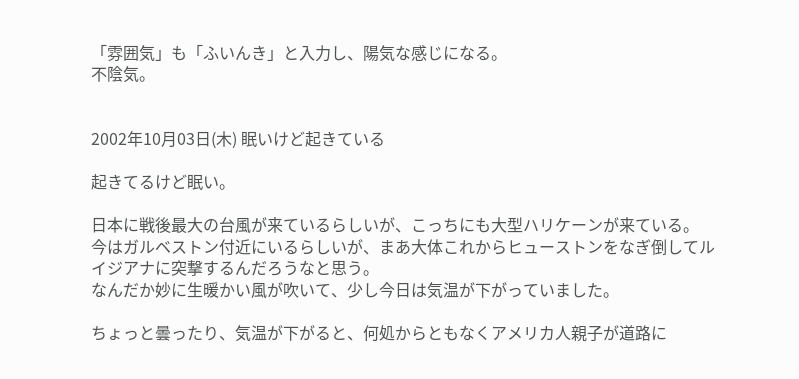「雰囲気」も「ふいんき」と入力し、陽気な感じになる。
不陰気。


2002年10月03日(木) 眠いけど起きている

起きてるけど眠い。

日本に戦後最大の台風が来ているらしいが、こっちにも大型ハリケーンが来ている。
今はガルベストン付近にいるらしいが、まあ大体これからヒューストンをなぎ倒してルイジアナに突撃するんだろうなと思う。
なんだか妙に生暖かい風が吹いて、少し今日は気温が下がっていました。

ちょっと曇ったり、気温が下がると、何処からともなくアメリカ人親子が道路に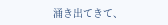涌き出てきて、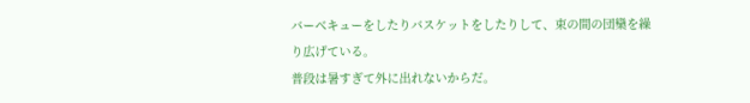バーベキューをしたりバスケットをしたりして、束の間の団欒を繰り広げている。
普段は暑すぎて外に出れないからだ。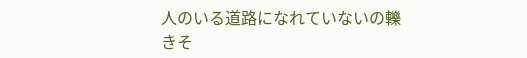人のいる道路になれていないの轢きそ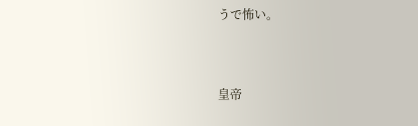うで怖い。


皇帝